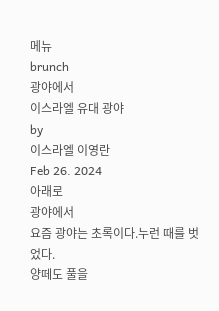메뉴
brunch
광야에서
이스라엘 유대 광야
by
이스라엘 이영란
Feb 26. 2024
아래로
광야에서
요즘 광야는 초록이다.누런 때를 벗었다.
양떼도 풀을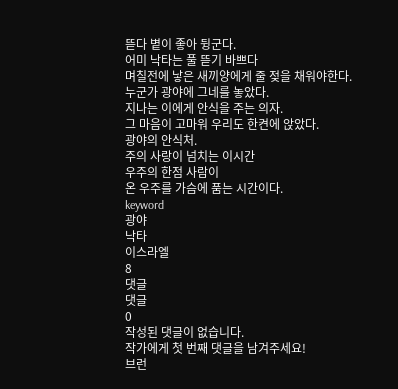뜯다 볕이 좋아 뒹군다.
어미 낙타는 풀 뜯기 바쁘다
며칠전에 낳은 새끼양에게 줄 젖을 채워야한다.
누군가 광야에 그네를 놓았다.
지나는 이에게 안식을 주는 의자.
그 마음이 고마워 우리도 한켠에 앉았다.
광야의 안식처.
주의 사랑이 넘치는 이시간
우주의 한점 사람이
온 우주를 가슴에 품는 시간이다.
keyword
광야
낙타
이스라엘
8
댓글
댓글
0
작성된 댓글이 없습니다.
작가에게 첫 번째 댓글을 남겨주세요!
브런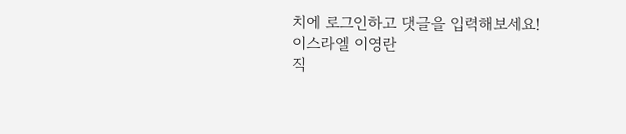치에 로그인하고 댓글을 입력해보세요!
이스라엘 이영란
직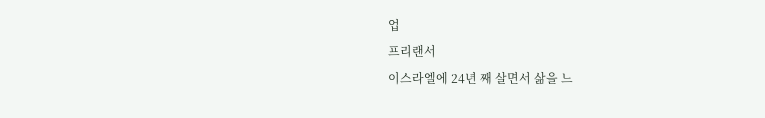업
프리랜서
이스라엘에 24년 째 살면서 삶을 느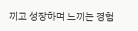끼고 성장하며 느끼는 경험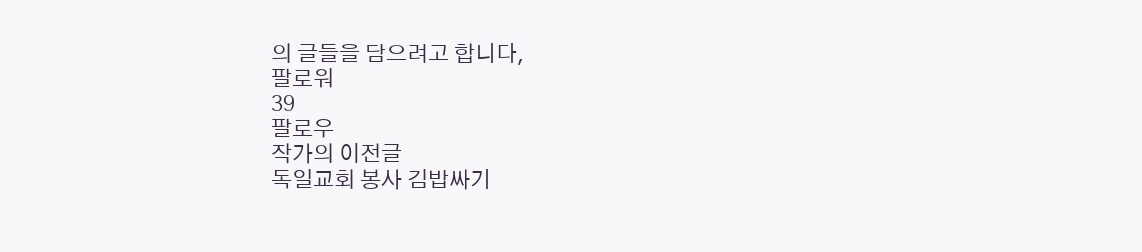의 글들을 담으려고 합니다,
팔로워
39
팔로우
작가의 이전글
독일교회 봉사 김밥싸기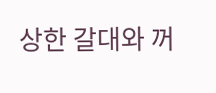상한 갈대와 꺼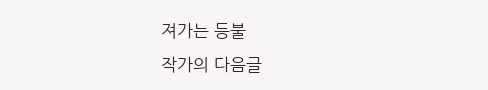져가는 등불
작가의 다음글